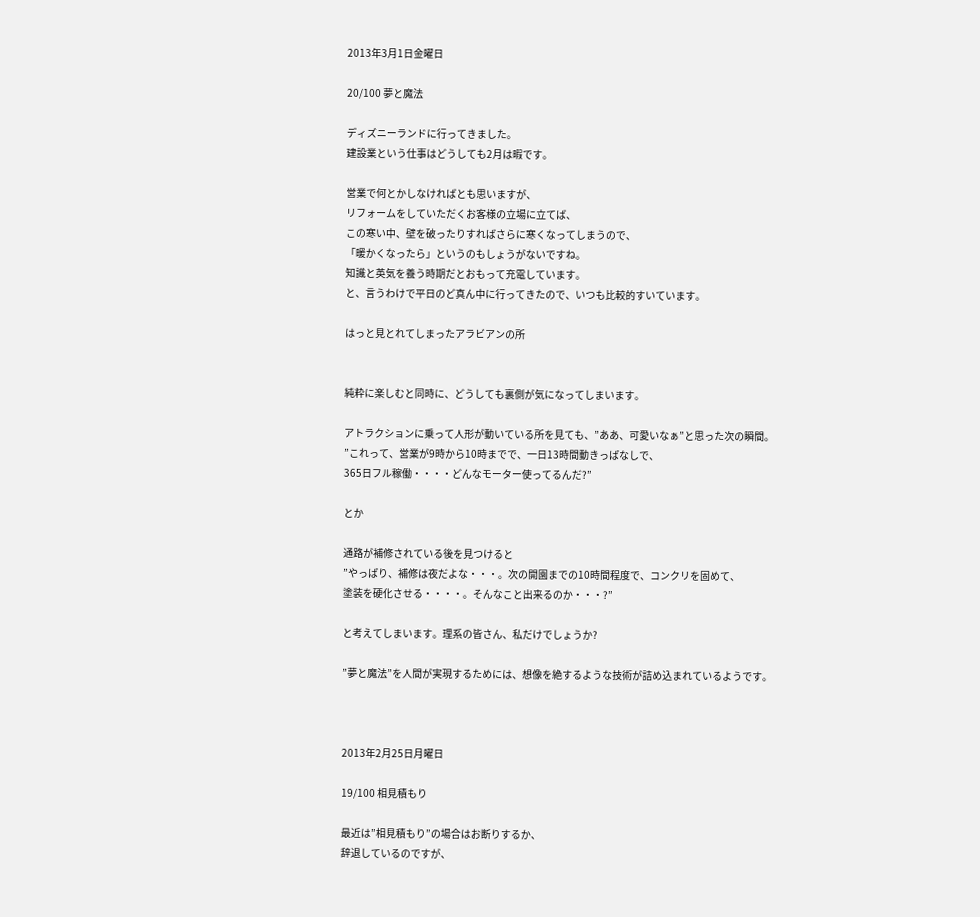2013年3月1日金曜日

20/100 夢と魔法

ディズニーランドに行ってきました。
建設業という仕事はどうしても2月は暇です。

営業で何とかしなければとも思いますが、
リフォームをしていただくお客様の立場に立てば、
この寒い中、壁を破ったりすればさらに寒くなってしまうので、
「暖かくなったら」というのもしょうがないですね。
知識と英気を養う時期だとおもって充電しています。
と、言うわけで平日のど真ん中に行ってきたので、いつも比較的すいています。

はっと見とれてしまったアラビアンの所


純粋に楽しむと同時に、どうしても裏側が気になってしまいます。

アトラクションに乗って人形が動いている所を見ても、”ああ、可愛いなぁ”と思った次の瞬間。
”これって、営業が9時から10時までで、一日13時間動きっぱなしで、
365日フル稼働・・・・どんなモーター使ってるんだ?”

とか

通路が補修されている後を見つけると
”やっぱり、補修は夜だよな・・・。次の開園までの10時間程度で、コンクリを固めて、
塗装を硬化させる・・・・。そんなこと出来るのか・・・?”

と考えてしまいます。理系の皆さん、私だけでしょうか?

”夢と魔法”を人間が実現するためには、想像を絶するような技術が詰め込まれているようです。



2013年2月25日月曜日

19/100 相見積もり

最近は”相見積もり”の場合はお断りするか、
辞退しているのですが、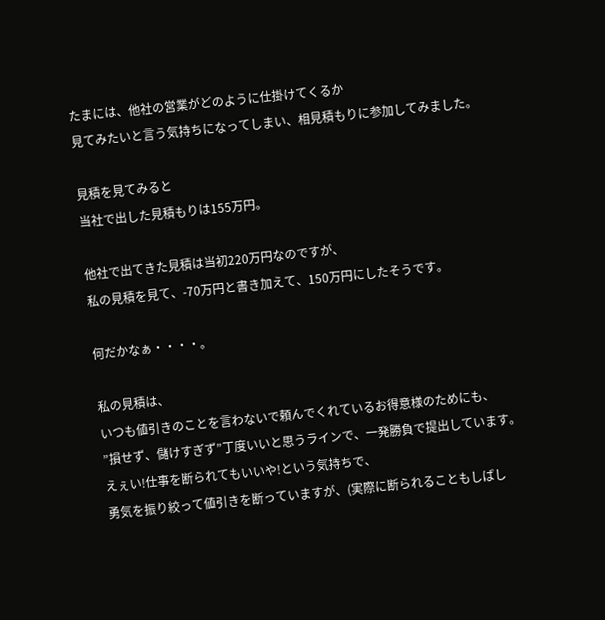たまには、他社の営業がどのように仕掛けてくるか
見てみたいと言う気持ちになってしまい、相見積もりに参加してみました。

見積を見てみると
当社で出した見積もりは155万円。

他社で出てきた見積は当初220万円なのですが、
私の見積を見て、-70万円と書き加えて、150万円にしたそうです。

何だかなぁ・・・・。

私の見積は、
いつも値引きのことを言わないで頼んでくれているお得意様のためにも、
”損せず、儲けすぎず”丁度いいと思うラインで、一発勝負で提出しています。
えぇい!仕事を断られてもいいや!という気持ちで、
勇気を振り絞って値引きを断っていますが、(実際に断られることもしばし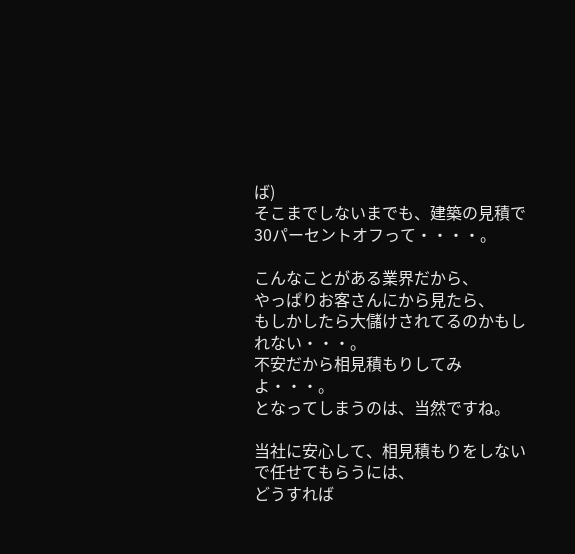ば)
そこまでしないまでも、建築の見積で30パーセントオフって・・・・。

こんなことがある業界だから、
やっぱりお客さんにから見たら、
もしかしたら大儲けされてるのかもしれない・・・。
不安だから相見積もりしてみよ・・・。
となってしまうのは、当然ですね。

当社に安心して、相見積もりをしないで任せてもらうには、
どうすれば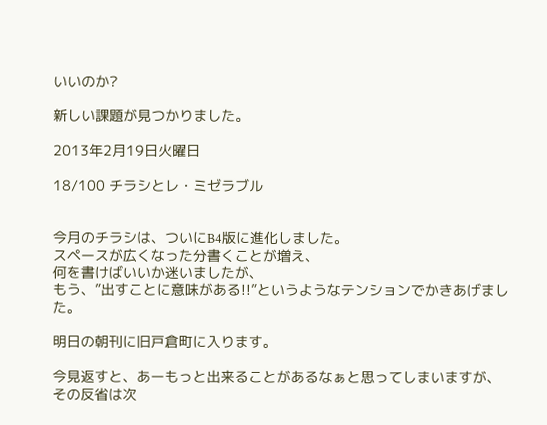いいのか?

新しい課題が見つかりました。

2013年2月19日火曜日

18/100 チラシとレ・ミゼラブル


今月のチラシは、ついにB4版に進化しました。
スペースが広くなった分書くことが増え、
何を書けばいいか迷いましたが、
もう、”出すことに意味がある!!”というようなテンションでかきあげました。

明日の朝刊に旧戸倉町に入ります。

今見返すと、あーもっと出来ることがあるなぁと思ってしまいますが、
その反省は次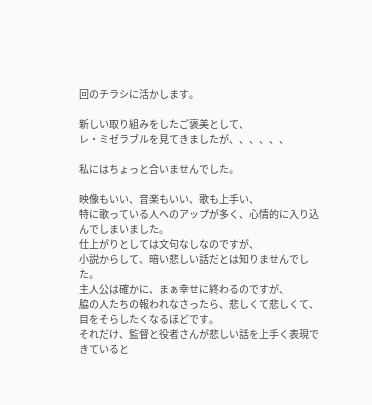回のチラシに活かします。

新しい取り組みをしたご褒美として、
レ・ミゼラブルを見てきましたが、、、、、、

私にはちょっと合いませんでした。

映像もいい、音楽もいい、歌も上手い、
特に歌っている人へのアップが多く、心情的に入り込んでしまいました。
仕上がりとしては文句なしなのですが、
小説からして、暗い悲しい話だとは知りませんでした。
主人公は確かに、まぁ幸せに終わるのですが、
脇の人たちの報われなさったら、悲しくて悲しくて、
目をそらしたくなるほどです。
それだけ、監督と役者さんが悲しい話を上手く表現できていると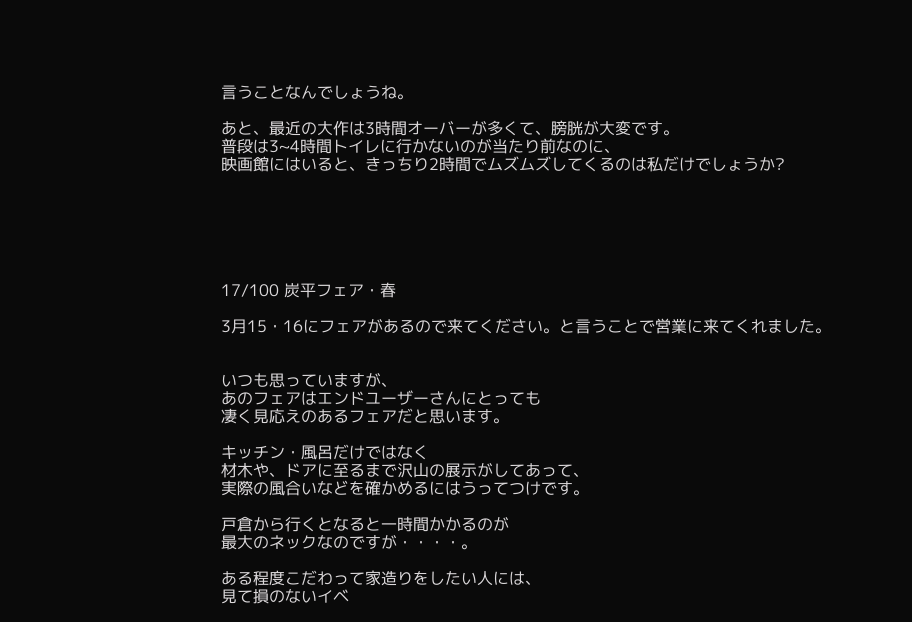言うことなんでしょうね。

あと、最近の大作は3時間オーバーが多くて、膀胱が大変です。
普段は3~4時間トイレに行かないのが当たり前なのに、
映画館にはいると、きっちり2時間でムズムズしてくるのは私だけでしょうか?






17/100 炭平フェア・春

3月15・16にフェアがあるので来てください。と言うことで営業に来てくれました。


いつも思っていますが、
あのフェアはエンドユーザーさんにとっても
凄く見応えのあるフェアだと思います。

キッチン・風呂だけではなく
材木や、ドアに至るまで沢山の展示がしてあって、
実際の風合いなどを確かめるにはうってつけです。

戸倉から行くとなると一時間かかるのが
最大のネックなのですが・・・・。

ある程度こだわって家造りをしたい人には、
見て損のないイベ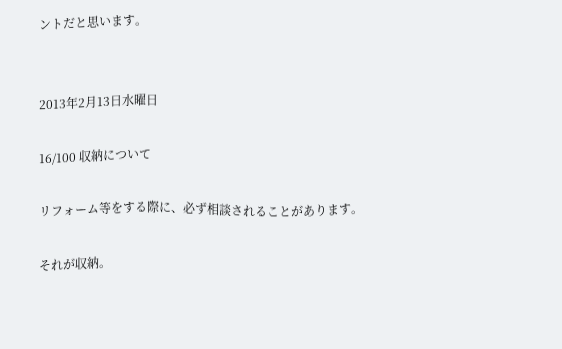ントだと思います。


2013年2月13日水曜日

16/100 収納について

リフォーム等をする際に、必ず相談されることがあります。

それが収納。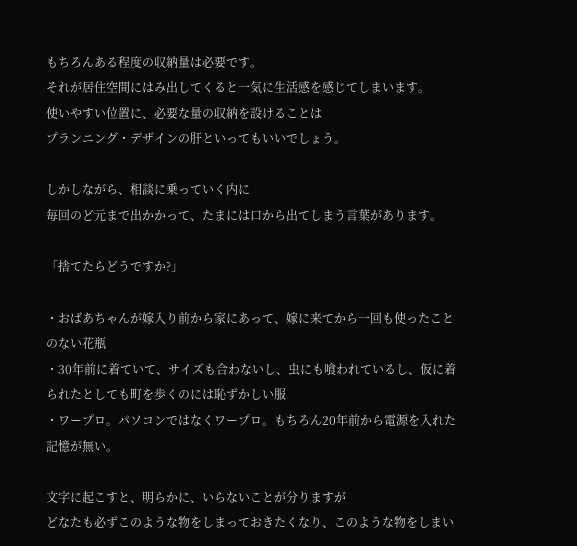もちろんある程度の収納量は必要です。
それが居住空間にはみ出してくると一気に生活感を感じてしまいます。
使いやすい位置に、必要な量の収納を設けることは
プランニング・デザインの肝といってもいいでしょう。

しかしながら、相談に乗っていく内に
毎回のど元まで出かかって、たまには口から出てしまう言葉があります。

「捨てたらどうですか?」

・おばあちゃんが嫁入り前から家にあって、嫁に来てから一回も使ったことのない花瓶
・30年前に着ていて、サイズも合わないし、虫にも喰われているし、仮に着られたとしても町を歩くのには恥ずかしい服
・ワープロ。パソコンではなくワープロ。もちろん20年前から電源を入れた記憶が無い。

文字に起こすと、明らかに、いらないことが分りますが
どなたも必ずこのような物をしまっておきたくなり、このような物をしまい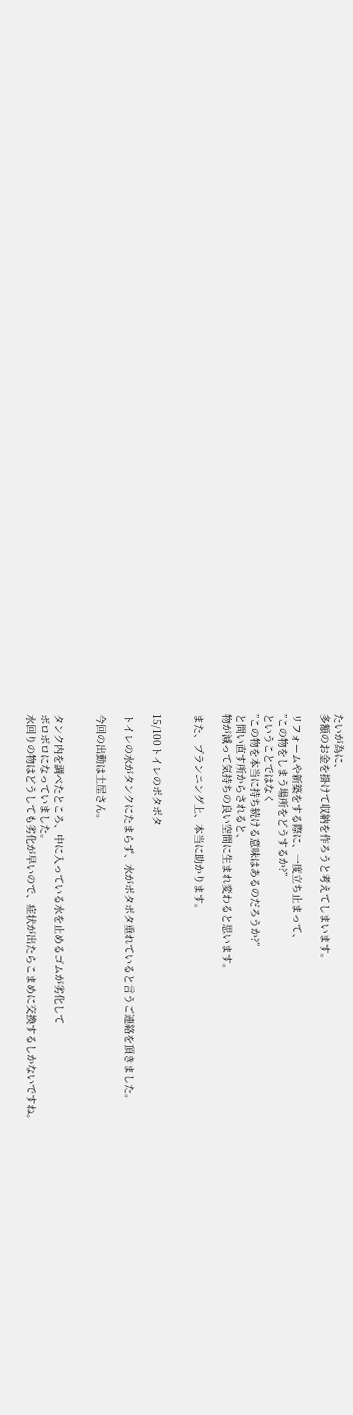たいが為に、
多額のお金を掛けて収納を作ろうと考えてしまいます。

リフォームや新築をする際に、一度立ち止まって、
”この物をしまう場所をどうするか?”
ということではなく
”この物を本当に持ち続ける意味はあるのだろうか?”
と問い直す所からされると、
物が減って気持ちの良い空間に生まれ変わると思います。

また、プランニング上、本当に助かります。


15/100トイレのポタポタ

トイレの水がタンクにたまらず、水がポタポタ垂れていると言うご連絡を頂きました。

今回の出動は土屋さん。


タンク内を調べたところ、中に入っている水を止めるゴムが劣化して
ボロボロになっていました。
水回りの物はどうしても劣化が早いので、症状が出たらこまめに交換するしかないですね。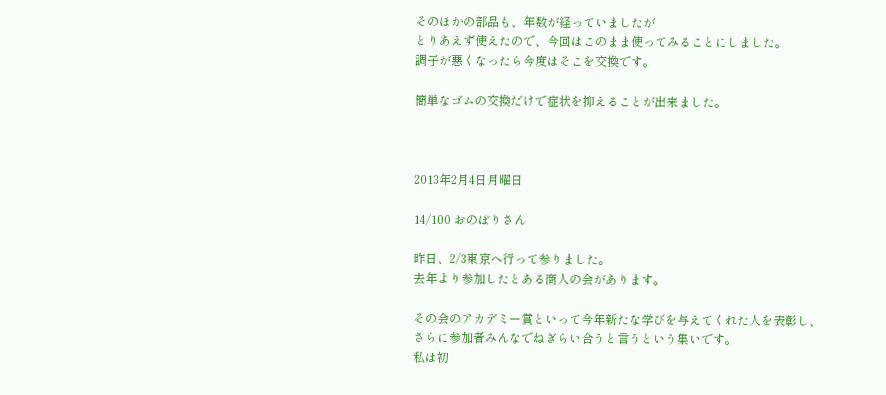そのほかの部品も、年数が経っていましたが
とりあえず使えたので、今回はこのまま使ってみることにしました。
調子が悪くなったら今度はそこを交換です。

簡単なゴムの交換だけで症状を抑えることが出来ました。



2013年2月4日月曜日

14/100 おのぼりさん

昨日、2/3東京へ行って参りました。
去年より参加したとある商人の会があります。

その会のアカデミー賞といって今年新たな学びを与えてくれた人を表彰し、
さらに参加者みんなでねぎらい合うと言うという集いです。
私は初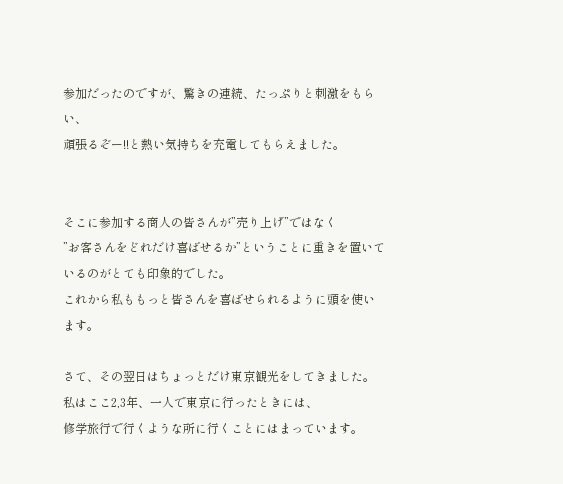参加だったのですが、驚きの連続、たっぷりと刺激をもらい、
頑張るぞー!!と熱い気持ちを充電してもらえました。


そこに参加する商人の皆さんが”売り上げ”ではなく
”お客さんをどれだけ喜ばせるか”ということに重きを置いているのがとても印象的でした。
これから私ももっと皆さんを喜ばせられるように頭を使います。

さて、その翌日はちょっとだけ東京観光をしてきました。
私はここ2,3年、一人で東京に行ったときには、
修学旅行で行くような所に行くことにはまっています。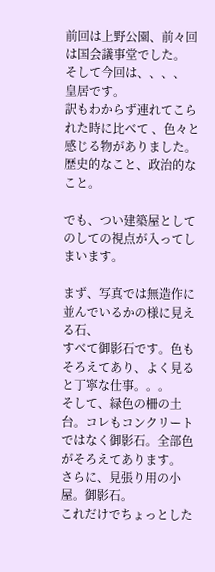前回は上野公園、前々回は国会議事堂でした。
そして今回は、、、、
皇居です。
訳もわからず連れてこられた時に比べて 、色々と感じる物がありました。
歴史的なこと、政治的なこと。

でも、つい建築屋としてのしての視点が入ってしまいます。

まず、写真では無造作に並んでいるかの様に見える石、
すべて御影石です。色もそろえてあり、よく見ると丁寧な仕事。。。
そして、緑色の柵の土台。コレもコンクリートではなく御影石。全部色がそろえてあります。
さらに、見張り用の小屋。御影石。
これだけでちょっとした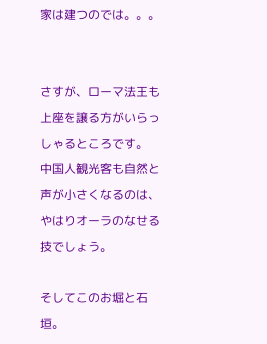家は建つのでは。。。


さすが、ローマ法王も上座を譲る方がいらっしゃるところです。
中国人観光客も自然と声が小さくなるのは、やはりオーラのなせる技でしょう。

そしてこのお堀と石垣。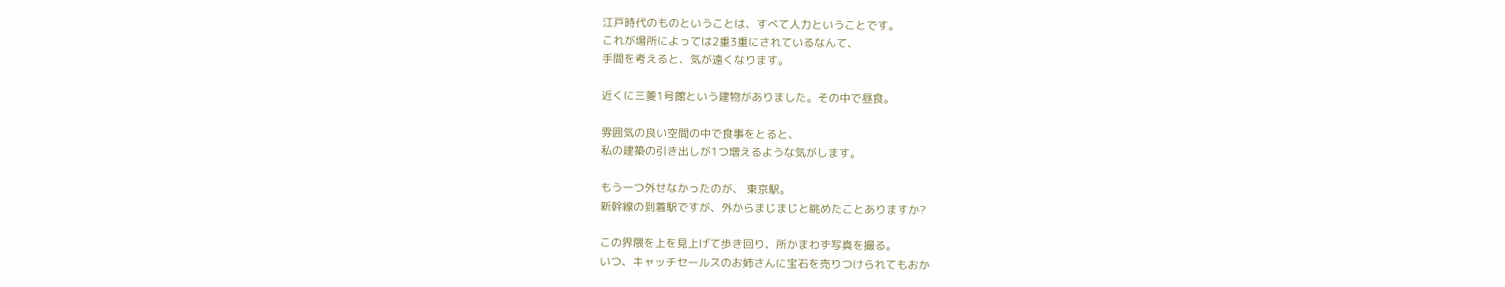江戸時代のものということは、すべて人力ということです。
これが場所によっては2重3重にされているなんて、
手間を考えると、気が遠くなります。

近くに三菱1号館という建物がありました。その中で昼食。

雰囲気の良い空間の中で食事をとると、
私の建築の引き出しが1つ増えるような気がします。

もう一つ外せなかったのが、 東京駅。
新幹線の到着駅ですが、外からまじまじと眺めたことありますか?

この界隈を上を見上げて歩き回り、所かまわず写真を撮る。
いつ、キャッチセールスのお姉さんに宝石を売りつけられてもおか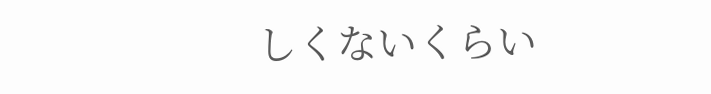しくないくらい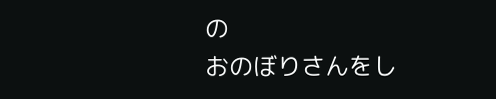の
おのぼりさんをし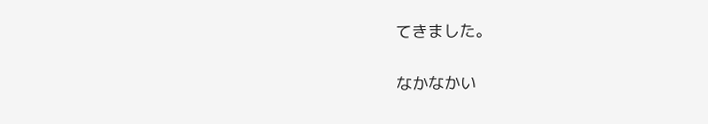てきました。

なかなかい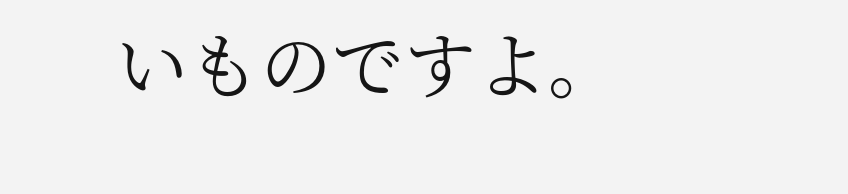いものですよ。